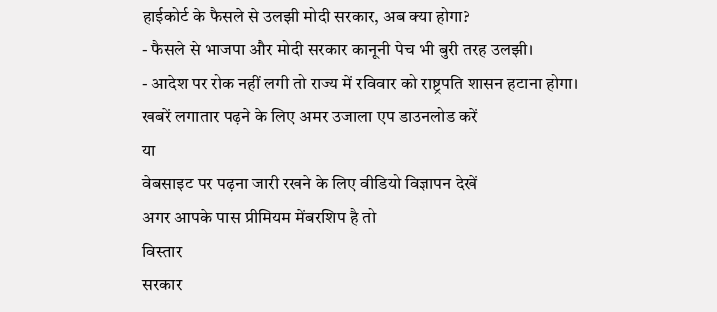हाईकोर्ट के फैसले से उलझी मोदी सरकार, अब क्या होगा?
- फैसले से भाजपा और मोदी सरकार कानूनी पेच भी बुरी तरह उलझी।
- आदेश पर रोक नहीं लगी तो राज्य में रविवार को राष्ट्रपति शासन हटाना होगा।
खबरें लगातार पढ़ने के लिए अमर उजाला एप डाउनलोड करें
या
वेबसाइट पर पढ़ना जारी रखने के लिए वीडियो विज्ञापन देखें
अगर आपके पास प्रीमियम मेंबरशिप है तो
विस्तार
सरकार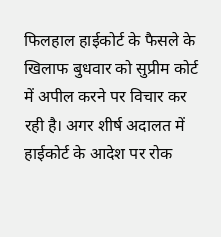फिलहाल हाईकोर्ट के फैसले के खिलाफ बुधवार को सुप्रीम कोर्ट में अपील करने पर विचार कर रही है। अगर शीर्ष अदालत में हाईकोर्ट के आदेश पर रोक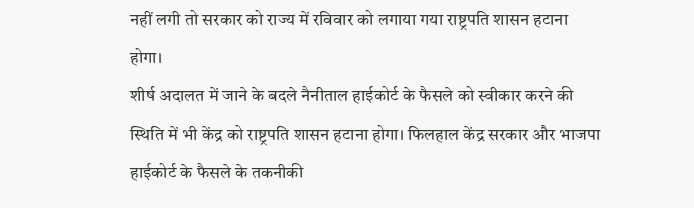नहीं लगी तो सरकार को राज्य में रविवार को लगाया गया राष्ट्रपति शासन हटाना होगा।
शीर्ष अदालत में जाने के बदले नैनीताल हाईकोर्ट के फैसले को स्वीकार करने की स्थिति में भी केंद्र को राष्ट्रपति शासन हटाना होगा। फिलहाल केंद्र सरकार और भाजपा हाईकोर्ट के फैसले के तकनीकी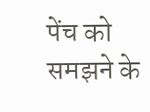पेंच को समझने के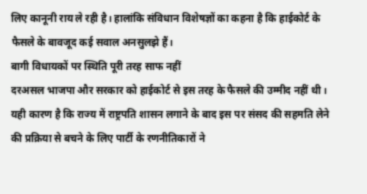लिए कानूनी राय ले रही है। हालांकि संविधान विशेषज्ञों का कहना है कि हाईकोर्ट के फैसले के बावजूद कई सवाल अनसुलझे हैं।
बागी विधायकों पर स्थिति पूरी तरह साफ नहीं
दरअसल भाजपा और सरकार को हाईकोर्ट से इस तरह के फैसले की उम्मीद नहीं थी। यही कारण है कि राज्य में राष्ट्रपति शासन लगाने के बाद इस पर संसद की सहमति लेने की प्रक्रिया से बचने के लिए पार्टी के रणनीतिकारों ने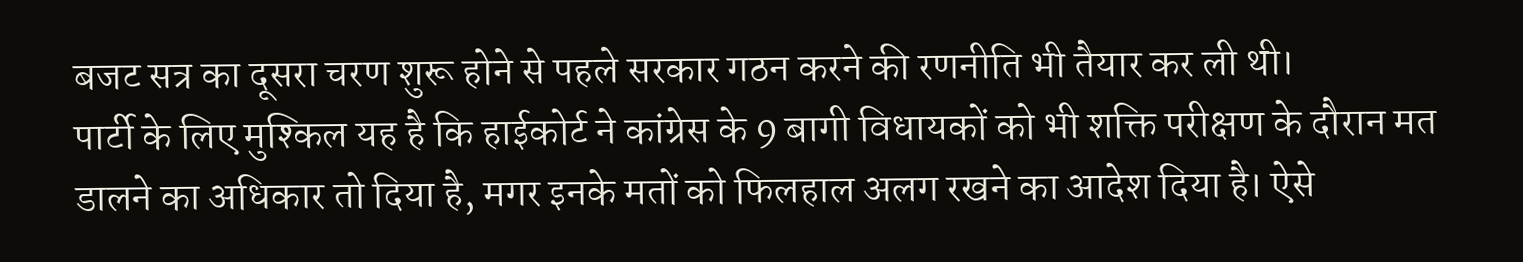बजट सत्र का दूसरा चरण शुरू होने से पहले सरकार गठन करने की रणनीति भी तैयार कर ली थी।
पार्टी के लिए मुश्किल यह है कि हाईकोर्ट ने कांग्रेस के 9 बागी विधायकों को भी शक्ति परीक्षण के दौरान मत डालने का अधिकार तो दिया है, मगर इनके मतों को फिलहाल अलग रखने का आदेश दिया है। ऐसे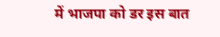में भाजपा को डर इस बात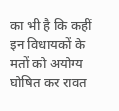का भी है कि कहीं इन विधायकों के मतों को अयोग्य घोषित कर रावत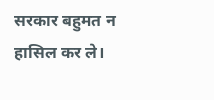सरकार बहुमत न हासिल कर ले।